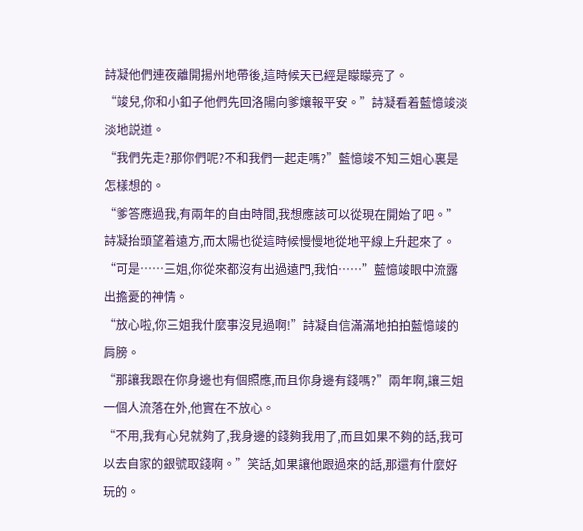詩凝他們連夜離開揚州地帶後,這時候天已經是矇矇亮了。
“竣兒,你和小釦子他們先回洛陽向爹孃報平安。”詩凝看着藍憶竣淡淡地説道。
“我們先走?那你們呢?不和我們一起走嗎?”藍憶竣不知三姐心裏是怎樣想的。
“爹答應過我,有兩年的自由時間,我想應該可以從現在開始了吧。”詩凝抬頭望着遠方,而太陽也從這時候慢慢地從地平線上升起來了。
“可是……三姐,你從來都沒有出過遠門,我怕……”藍憶竣眼中流露出擔憂的神情。
“放心啦,你三姐我什麼事沒見過啊!”詩凝自信滿滿地拍拍藍憶竣的肩膀。
“那讓我跟在你身邊也有個照應,而且你身邊有錢嗎?”兩年啊,讓三姐一個人流落在外,他實在不放心。
“不用,我有心兒就夠了,我身邊的錢夠我用了,而且如果不夠的話,我可以去自家的銀號取錢啊。”笑話,如果讓他跟過來的話,那還有什麼好玩的。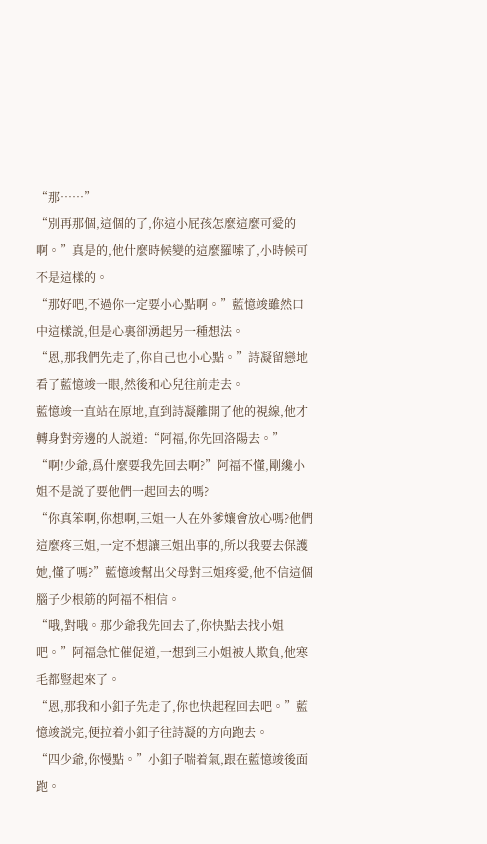“那……”
“別再那個,這個的了,你這小屁孩怎麼這麼可愛的啊。”真是的,他什麼時候變的這麼羅嗦了,小時候可不是這樣的。
“那好吧,不過你一定要小心點啊。”藍憶竣雖然口中這樣説,但是心裏卻湧起另一種想法。
“恩,那我們先走了,你自己也小心點。”詩凝留戀地看了藍憶竣一眼,然後和心兒往前走去。
藍憶竣一直站在原地,直到詩凝離開了他的視線,他才轉身對旁邊的人説道:“阿福,你先回洛陽去。”
“啊!少爺,爲什麼要我先回去啊?”阿福不懂,剛纔小姐不是説了要他們一起回去的嗎?
“你真笨啊,你想啊,三姐一人在外爹孃會放心嗎?他們這麼疼三姐,一定不想讓三姐出事的,所以我要去保護她,懂了嗎?”藍憶竣幫出父母對三姐疼愛,他不信這個腦子少根筋的阿福不相信。
“哦,對哦。那少爺我先回去了,你快點去找小姐吧。”阿福急忙催促道,一想到三小姐被人欺負,他寒毛都豎起來了。
“恩,那我和小釦子先走了,你也快起程回去吧。”藍憶竣説完,便拉着小釦子往詩凝的方向跑去。
“四少爺,你慢點。”小釦子喘着氣,跟在藍憶竣後面跑。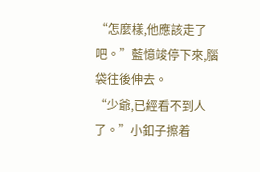“怎麼樣,他應該走了吧。”藍憶竣停下來,腦袋往後伸去。
“少爺,已經看不到人了。”小釦子擦着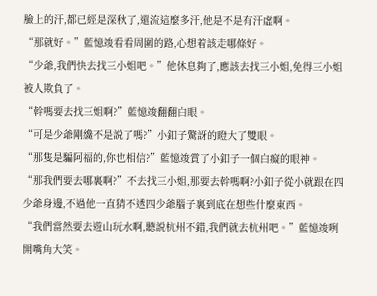臉上的汗,都已經是深秋了,還流這麼多汗,他是不是有汗虛啊。
“那就好。”藍憶竣看看周圍的路,心想着該走哪條好。
“少爺,我們快去找三小姐吧。”他休息夠了,應該去找三小姐,免得三小姐被人欺負了。
“幹嗎要去找三姐啊?”藍憶竣翻翻白眼。
“可是少爺剛纔不是説了嗎?”小釦子驚訝的瞪大了雙眼。
“那隻是騙阿福的,你也相信?”藍憶竣賞了小釦子一個白癡的眼神。
“那我們要去哪裏啊?”不去找三小姐,那要去幹嗎啊?小釦子從小就跟在四少爺身邊,不過他一直猜不透四少爺腦子裏到底在想些什麼東西。
“我們當然要去遊山玩水啊,聽説杭州不錯,我們就去杭州吧。”藍憶竣咧開嘴角大笑。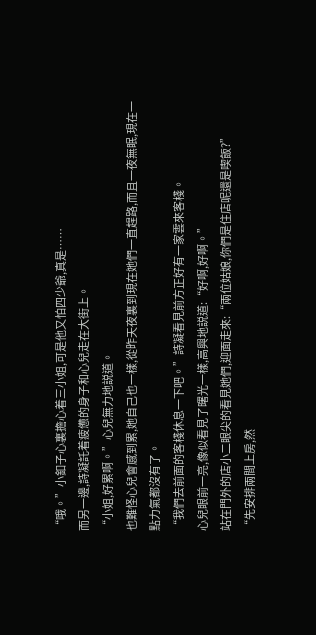“哦。”小釦子心裏擔心着三小姐,可是他又怕四少爺,真是……
而另一邊,詩凝託着疲憊的身子和心兒走在大街上。
“小姐,好累啊。”心兒無力地説道。
也難怪心兒會感到累,她自己也一樣,從昨天夜裏到現在她們一直趕路,而且一夜無眠,現在一點力氣都沒有了。
“我們去前面的客棧休息一下吧。”詩凝看見前方正好有一家雲來客棧。
心兒眼前一亮,像似看見了曙光一樣,高興地説道:“好啊,好啊。”
站在門外的店小二眼尖的看見她們,迎面走來:“兩位姑娘,你們是住店呢還是喫飯?”
“先安排兩間上房,然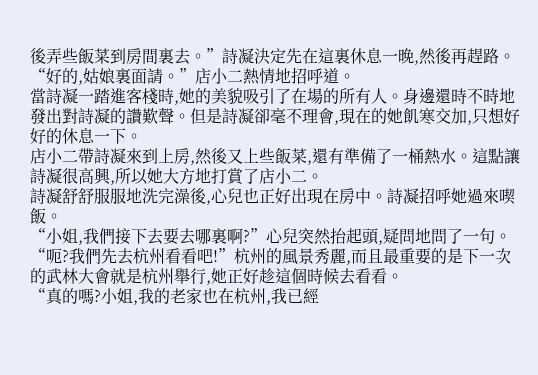後弄些飯菜到房間裏去。”詩凝決定先在這裏休息一晚,然後再趕路。
“好的,姑娘裏面請。”店小二熱情地招呼道。
當詩凝一踏進客棧時,她的美貌吸引了在場的所有人。身邊還時不時地發出對詩凝的讚歎聲。但是詩凝卻毫不理會,現在的她飢寒交加,只想好好的休息一下。
店小二帶詩凝來到上房,然後又上些飯菜,還有準備了一桶熱水。這點讓詩凝很高興,所以她大方地打賞了店小二。
詩凝舒舒服服地洗完澡後,心兒也正好出現在房中。詩凝招呼她過來喫飯。
“小姐,我們接下去要去哪裏啊?”心兒突然抬起頭,疑問地問了一句。
“呃?我們先去杭州看看吧!”杭州的風景秀麗,而且最重要的是下一次的武林大會就是杭州舉行,她正好趁這個時候去看看。
“真的嗎?小姐,我的老家也在杭州,我已經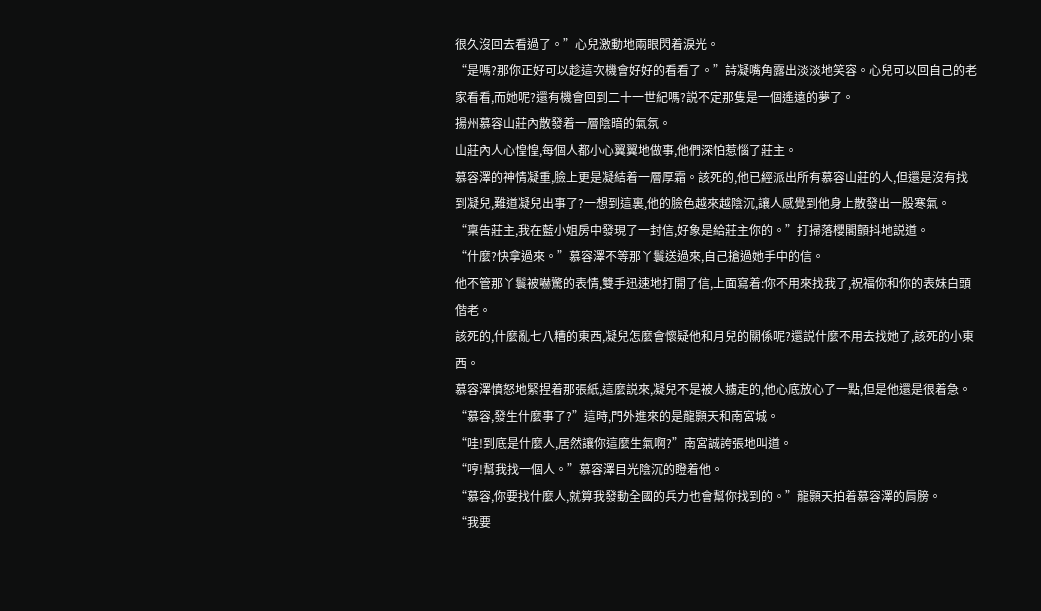很久沒回去看過了。”心兒激動地兩眼閃着淚光。
“是嗎?那你正好可以趁這次機會好好的看看了。”詩凝嘴角露出淡淡地笑容。心兒可以回自己的老家看看,而她呢?還有機會回到二十一世紀嗎?説不定那隻是一個遙遠的夢了。
揚州慕容山莊內散發着一層陰暗的氣氛。
山莊內人心惶惶,每個人都小心翼翼地做事,他們深怕惹惱了莊主。
慕容澤的神情凝重,臉上更是凝結着一層厚霜。該死的,他已經派出所有慕容山莊的人,但還是沒有找到凝兒,難道凝兒出事了?一想到這裏,他的臉色越來越陰沉,讓人感覺到他身上散發出一股寒氣。
“稟告莊主,我在藍小姐房中發現了一封信,好象是給莊主你的。”打掃落櫻閣顫抖地説道。
“什麼?快拿過來。”慕容澤不等那丫鬟送過來,自己搶過她手中的信。
他不管那丫鬟被嚇驚的表情,雙手迅速地打開了信,上面寫着:你不用來找我了,祝福你和你的表妹白頭偕老。
該死的,什麼亂七八糟的東西,凝兒怎麼會懷疑他和月兒的關係呢?還説什麼不用去找她了,該死的小東西。
慕容澤憤怒地緊捏着那張紙,這麼説來,凝兒不是被人擄走的,他心底放心了一點,但是他還是很着急。
“慕容,發生什麼事了?”這時,門外進來的是龍顥天和南宮城。
“哇!到底是什麼人,居然讓你這麼生氣啊?”南宮誠誇張地叫道。
“哼!幫我找一個人。”慕容澤目光陰沉的瞪着他。
“慕容,你要找什麼人,就算我發動全國的兵力也會幫你找到的。”龍顥天拍着慕容澤的肩膀。
“我要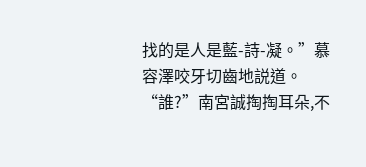找的是人是藍-詩-凝。”慕容澤咬牙切齒地説道。
“誰?”南宮誠掏掏耳朵,不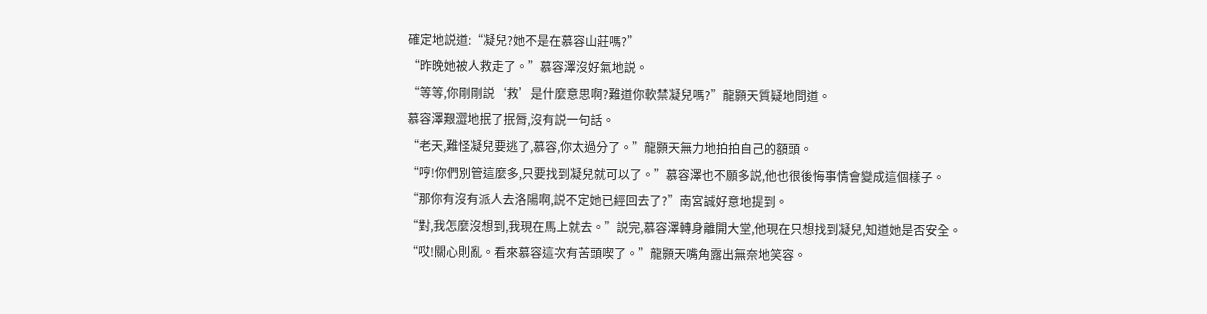確定地説道:“凝兒?她不是在慕容山莊嗎?”
“昨晚她被人救走了。”慕容澤沒好氣地説。
“等等,你剛剛説‘救’是什麼意思啊?難道你軟禁凝兒嗎?”龍顥天質疑地問道。
慕容澤艱澀地抿了抿脣,沒有説一句話。
“老天,難怪凝兒要逃了,慕容,你太過分了。”龍顥天無力地拍拍自己的額頭。
“哼!你們別管這麼多,只要找到凝兒就可以了。”慕容澤也不願多説,他也很後悔事情會變成這個樣子。
“那你有沒有派人去洛陽啊,説不定她已經回去了?”南宮誠好意地提到。
“對,我怎麼沒想到,我現在馬上就去。”説完,慕容澤轉身離開大堂,他現在只想找到凝兒,知道她是否安全。
“哎!關心則亂。看來慕容這次有苦頭喫了。”龍顥天嘴角露出無奈地笑容。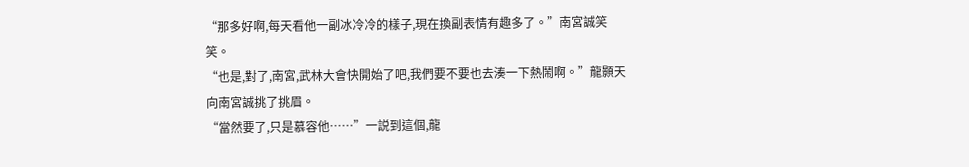“那多好啊,每天看他一副冰冷冷的樣子,現在換副表情有趣多了。”南宮誠笑笑。
“也是,對了,南宮,武林大會快開始了吧,我們要不要也去湊一下熱鬧啊。”龍顥天向南宮誠挑了挑眉。
“當然要了,只是慕容他……”一説到這個,龍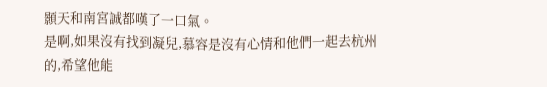顥天和南宮誠都嘆了一口氣。
是啊,如果沒有找到凝兒,慕容是沒有心情和他們一起去杭州的,希望他能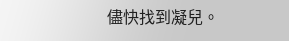儘快找到凝兒。